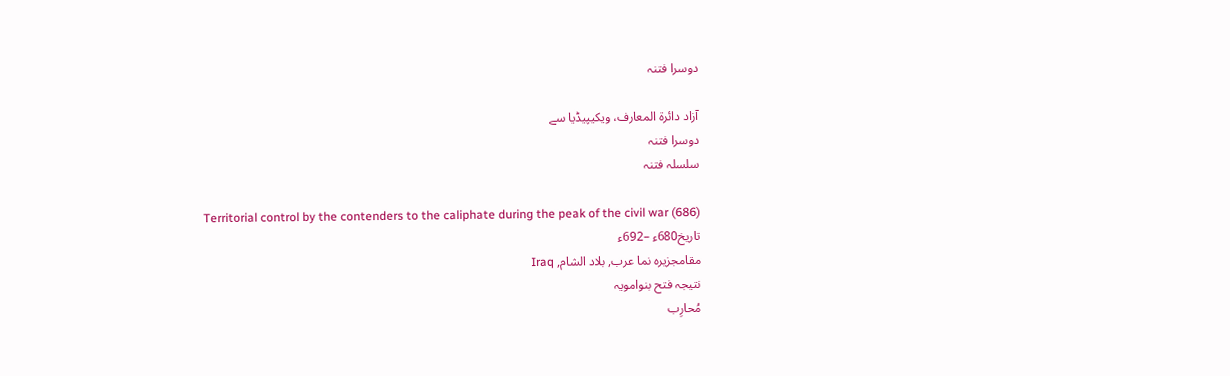دوسرا فتنہ

آزاد دائرۃ المعارف، ویکیپیڈیا سے
دوسرا فتنہ
سلسلہ فتنہ

Territorial control by the contenders to the caliphate during the peak of the civil war (686)
تاریخ680ء –692ء
مقامجزیرہ نما عرب, بلاد الشام, Iraq
نتیجہ فتح بنوامویہ
مُحارِب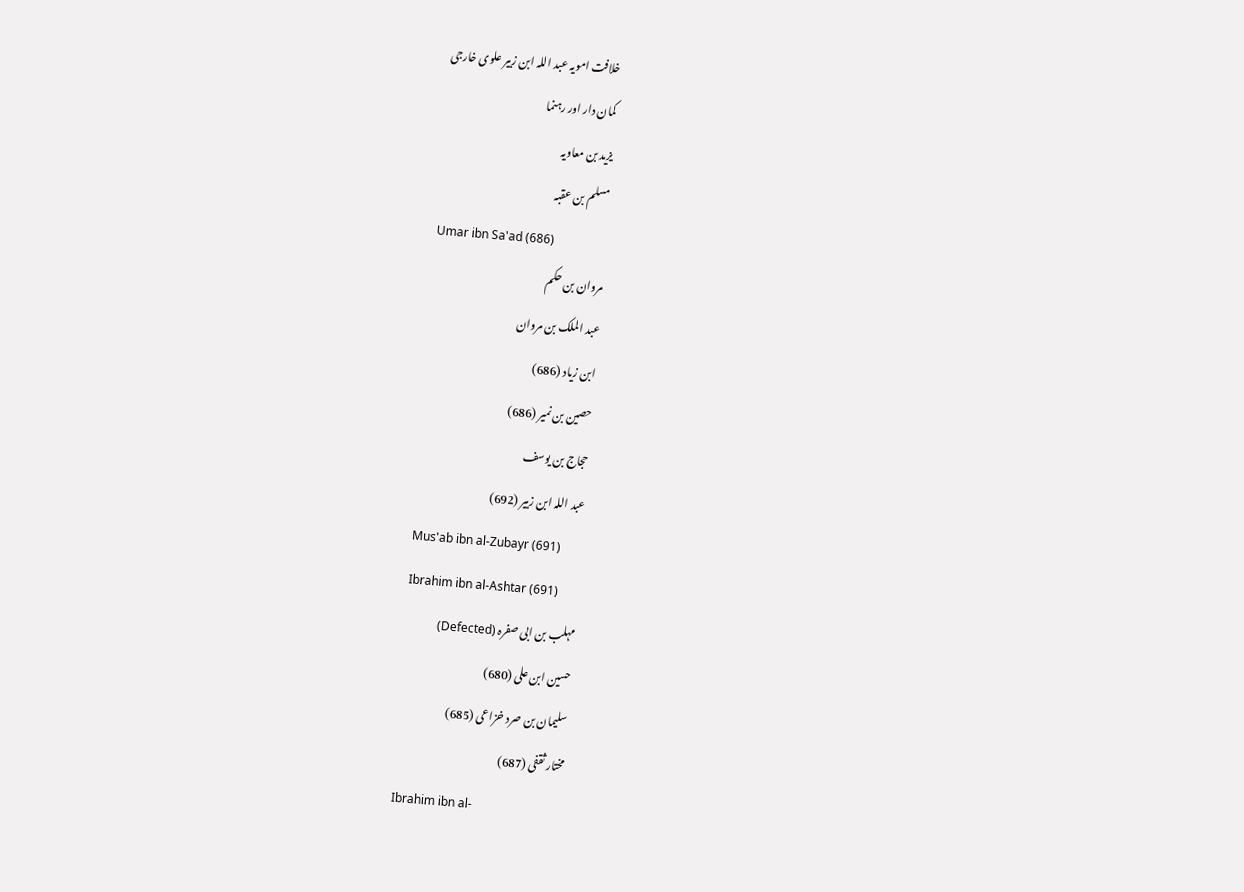خلافت امویہ عبد اللہ ابن زبیر علوی خارجی
کمان دار اور رہنما
یزید بن معاویہ
مسلم بن عقبہ
Umar ibn Sa'ad (686)
مروان بن حکم
عبد الملک بن مروان
ابن زیاد (686)
حصین بن نمیر (686)
حجاج بن یوسف
عبد اللہ ابن زبیر (692)
Mus'ab ibn al-Zubayr (691)
Ibrahim ibn al-Ashtar (691)
مہلب بن ابی صفرہ (Defected)
حسین ابن علی (680)
سلیمان بن صرد خزاعی (685)
مختار ثقفی (687)
Ibrahim ibn al-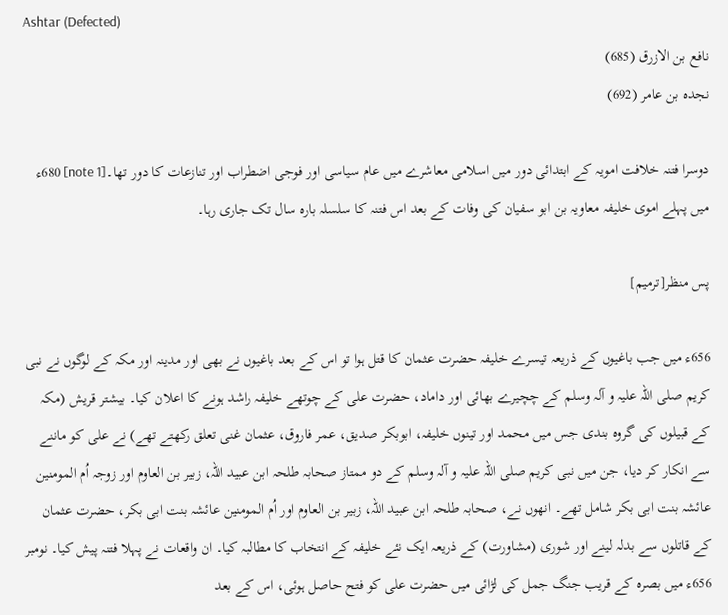Ashtar (Defected)
نافع بن الازرق (685)
نجدہ بن عامر (692)

دوسرا فتنہ خلافت امویہ کے ابتدائی دور میں اسلامی معاشرے میں عام سیاسی اور فوجی اضطراب اور تنازعات کا دور تھا۔[note 1] 680ء میں پہلے اموی خلیفہ معاویہ بن ابو سفیان کی وفات کے بعد اس فتنہ کا سلسلہ بارہ سال تک جاری رہا۔

پس منظر[ترمیم]

656ء میں جب باغیوں کے ذریعہ تیسرے خلیفہ حضرت عثمان کا قتل ہوا تو اس کے بعد باغیوں نے بھی اور مدینہ اور مکہ کے لوگوں نے نبی کریم صلی اللہ علیہ و آلہ وسلم کے چچیرے بھائی اور داماد، حضرت علی کے چوتھے خلیفہ راشد ہونے کا اعلان کیا۔ بیشتر قریش (مکہ کے قبیلوں کی گروہ بندی جس میں محمد اور تینوں خلیفہ، ابوبکر صدیق، عمر فاروق، عثمان غنی تعلق رکھتے تھے) نے علی کو ماننے سے انکار کر دیا، جن میں نبی کریم صلی اللہ علیہ و آلہ وسلم کے دو ممتاز صحابہ طلحہ ابن عبید اللہ، زبیر بن العاوم اور زوجہ اُم المومنین عائشہ بنت ابی بکر شامل تھے۔ انھوں نے، صحابہ طلحہ ابن عبید اللہ، زبیر بن العاوم اور اُم المومنین عائشہ بنت ابی بکر، حضرت عثمان کے قاتلوں سے بدلہ لینے اور شوری (مشاورت) کے ذریعہ ایک نئے خلیفہ کے انتخاب کا مطالبہ کیا۔ ان واقعات نے پہلا فتنہ پیش کیا۔ نومبر 656ء میں بصرہ کے قریب جنگ جمل کی لڑائی میں حضرت علی کو فتح حاصل ہوئی، اس کے بعد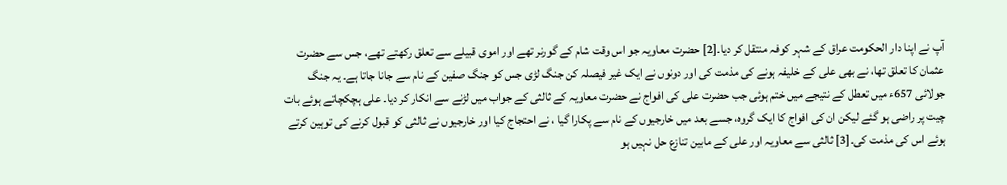آپ نے اپنا دار الحکومت عراق کے شہر کوفہ منتقل کر دیا۔[2] حضرت معاویہ جو اس وقت شام کے گورنر تھے اور اموی قبیلے سے تعلق رکھتے تھے، جس سے حضرت عثمان کا تعلق تھا، نے بھی علی کے خلیفہ ہونے کی مذمت کی اور دونوں نے ایک غیر فیصلہ کن جنگ لڑی جس کو جنگ صفین کے نام سے جانا جاتا ہے۔ یہ جنگ جولائی 657ء میں تعطل کے نتیجے میں ختم ہوئی جب حضرت علی کی افواج نے حضرت معاویہ کے ثالثی کے جواب میں لڑنے سے انکار کر دیا۔ علی ہچکچاتے ہوئے بات چیت پر راضی ہو گئے لیکن ان کی افواج کا ایک گروہ، جسے بعد میں خارجیوں کے نام سے پکارا گیا ، نے احتجاج کیا اور خارجیوں نے ثالثی کو قبول کرنے کی توہین کرتے ہوئے اس کی مذمت کی۔[3] ثالثی سے معاویہ اور علی کے مابین تنازع حل نہیں ہو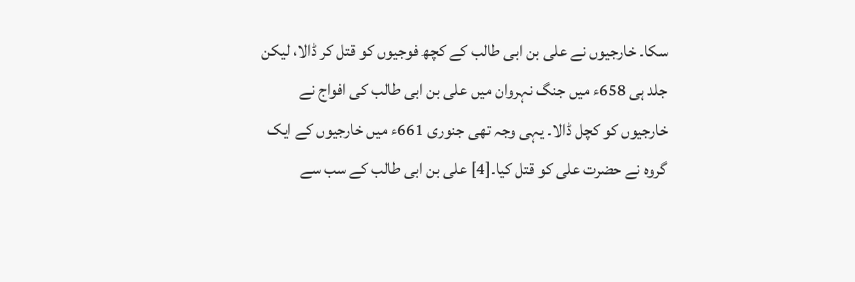سکا۔ خارجیوں نے علی بن ابی طالب کے کچھ فوجیوں کو قتل کر ڈالا، لیکن جلد ہی 658ء میں جنگ نہروان میں علی بن ابی طالب کی افواج نے خارجیوں کو کچل ڈالا۔ یہی وجہ تھی جنوری 661ء میں خارجیوں کے ایک گروہ نے حضرت علی کو قتل کیا۔[4] علی بن ابی طالب کے سب سے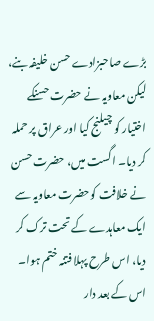بڑے صاحبزادے حسن خلیفہ بنے، لیکن معاویہ نے حضرت حسنکے اختیار کو چیلنج کیا اور عراق پر حملہ کر دیا۔ اگست میں، حضرت حسن نے خلافت کوحضرت معاویہ سے ایک معاہدے کے تحت ترک کر دیا، اس طرح پہلا فتنہ ختم ہوا۔ اس کے بعد دار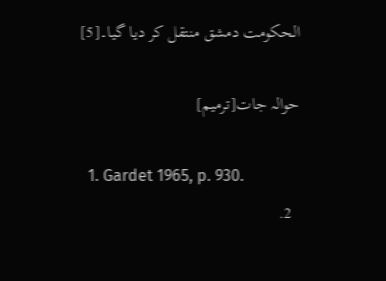الحکومت دمشق منتقل کر دیا گیا۔[5]

حوالہ جات[ترمیم]

  1. Gardet 1965, p. 930.
  2.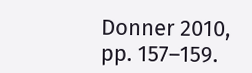Donner 2010, pp. 157–159.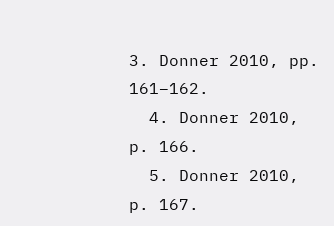3. Donner 2010, pp. 161–162.
  4. Donner 2010, p. 166.
  5. Donner 2010, p. 167.